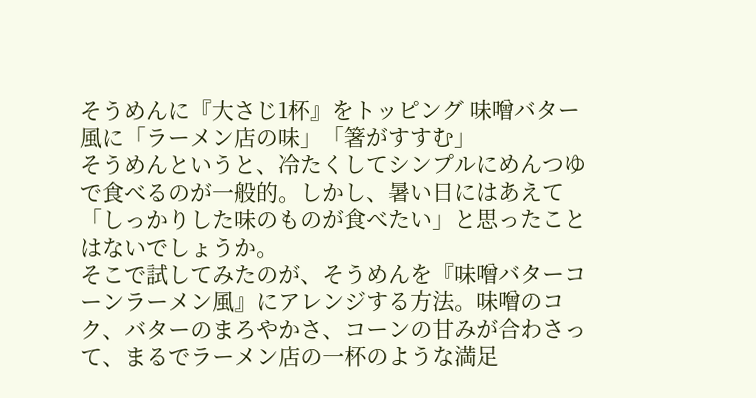そうめんに『大さじ1杯』をトッピング 味噌バター風に「ラーメン店の味」「箸がすすむ」
そうめんというと、冷たくしてシンプルにめんつゆで食べるのが一般的。しかし、暑い日にはあえて「しっかりした味のものが食べたい」と思ったことはないでしょうか。
そこで試してみたのが、そうめんを『味噌バターコーンラーメン風』にアレンジする方法。味噌のコク、バターのまろやかさ、コーンの甘みが合わさって、まるでラーメン店の一杯のような満足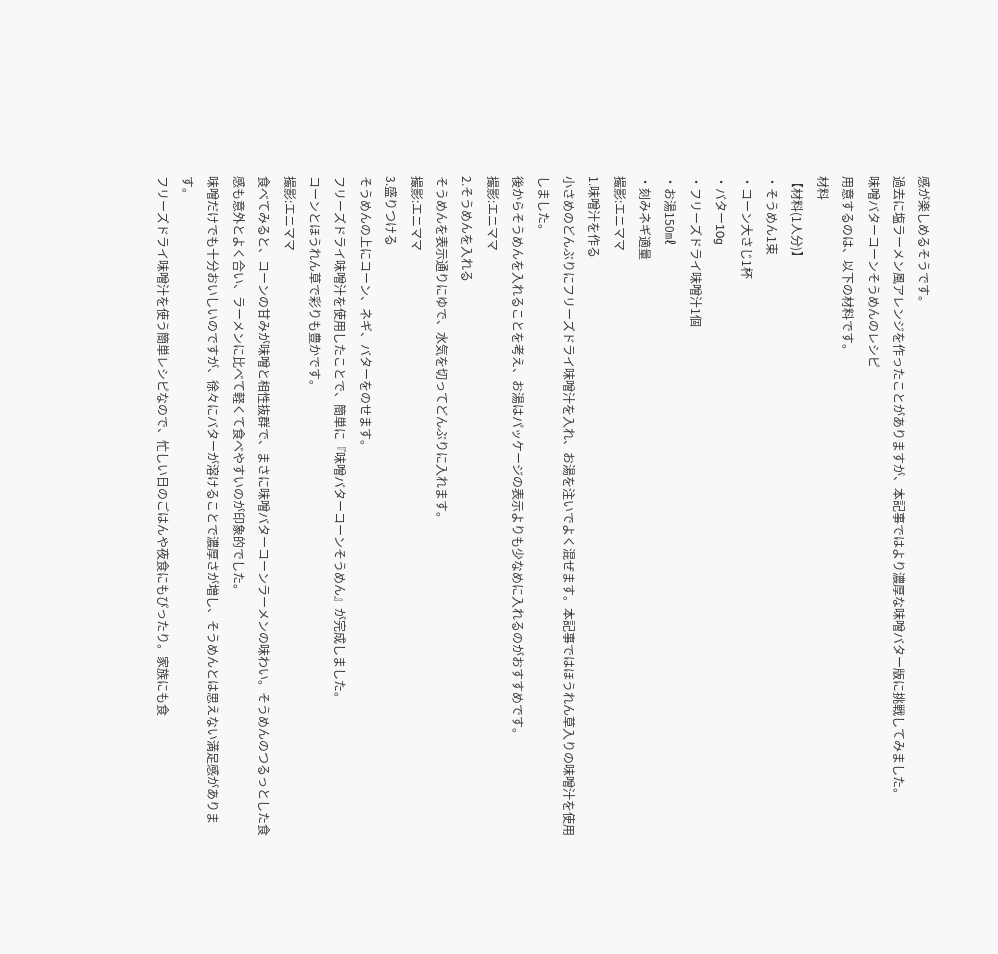感が楽しめるそうです。
過去に塩ラーメン風アレンジを作ったことがありますが、本記事ではより濃厚な味噌バター版に挑戦してみました。
味噌バターコーンそうめんのレシピ
用意するのは、以下の材料です。
材料
【材料(1人分)】
・そうめん1束
・コーン大さじ1杯
・バター10g
・フリーズドライ味噌汁1個
・お湯150㎖
・刻みネギ適量
撮影:エニママ
1.味噌汁を作る
小さめのどんぶりにフリーズドライ味噌汁を入れ、お湯を注いでよく混ぜます。本記事ではほうれん草入りの味噌汁を使用しました。
後からそうめんを入れることを考え、お湯はパッケージの表示よりも少なめに入れるのがおすすめです。
撮影:エニママ
2.そうめんを入れる
そうめんを表示通りにゆで、水気を切ってどんぶりに入れます。
撮影:エニママ
3.盛りつける
そうめんの上にコーン、ネギ、バターをのせます。
フリーズドライ味噌汁を使用したことで、簡単に『味噌バターコーンそうめん』が完成しました。
コーンとほうれん草で彩りも豊かです。
撮影:エニママ
食べてみると、コーンの甘みが味噌と相性抜群で、まさに味噌バターコーンラーメンの味わい。そうめんのつるっとした食感も意外とよく合い、ラーメンに比べて軽くて食べやすいのが印象的でした。
味噌だけでも十分おいしいのですが、徐々にバターが溶けることで濃厚さが増し、そうめんとは思えない満足感があります。
フリーズドライ味噌汁を使う簡単レシピなので、忙しい日のごはんや夜食にもぴったり。家族にも食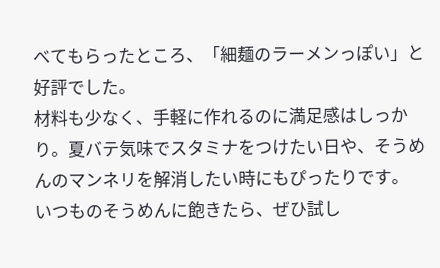べてもらったところ、「細麺のラーメンっぽい」と好評でした。
材料も少なく、手軽に作れるのに満足感はしっかり。夏バテ気味でスタミナをつけたい日や、そうめんのマンネリを解消したい時にもぴったりです。
いつものそうめんに飽きたら、ぜひ試し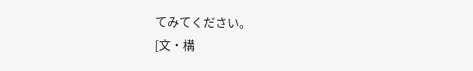てみてください。
[文・構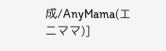成/AnyMama(エニママ)]